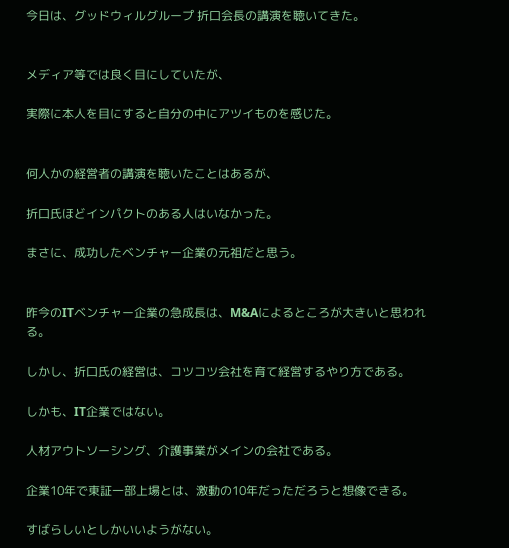今日は、グッドウィルグループ 折口会長の講演を聴いてきた。


メディア等では良く目にしていたが、

実際に本人を目にすると自分の中にアツイものを感じた。


何人かの経営者の講演を聴いたことはあるが、

折口氏ほどインパクトのある人はいなかった。

まさに、成功したベンチャー企業の元祖だと思う。


昨今のITベンチャー企業の急成長は、M&Aによるところが大きいと思われる。

しかし、折口氏の経営は、コツコツ会社を育て経営するやり方である。

しかも、IT企業ではない。

人材アウトソーシング、介護事業がメインの会社である。

企業10年で東証一部上場とは、激動の10年だっただろうと想像できる。

すばらしいとしかいいようがない。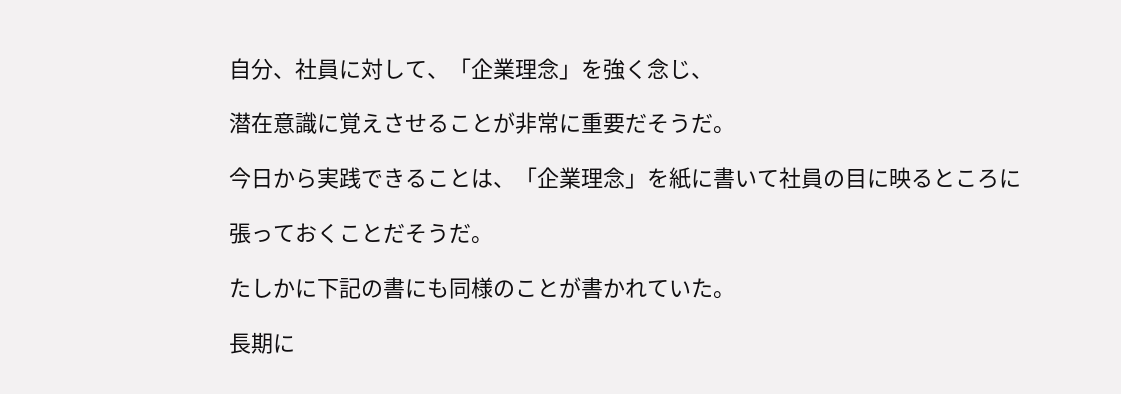自分、社員に対して、「企業理念」を強く念じ、

潜在意識に覚えさせることが非常に重要だそうだ。

今日から実践できることは、「企業理念」を紙に書いて社員の目に映るところに

張っておくことだそうだ。

たしかに下記の書にも同様のことが書かれていた。

長期に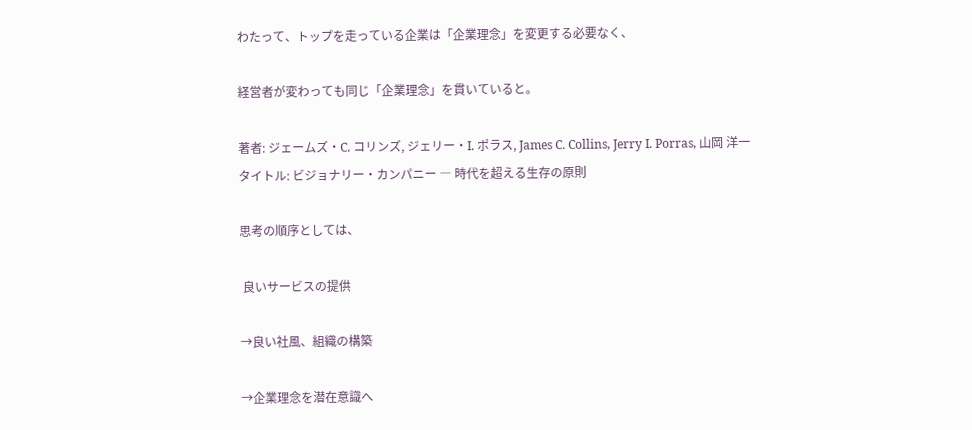わたって、トップを走っている企業は「企業理念」を変更する必要なく、

経営者が変わっても同じ「企業理念」を貫いていると。

著者: ジェームズ・C. コリンズ, ジェリー・I. ポラス, James C. Collins, Jerry I. Porras, 山岡 洋一
タイトル: ビジョナリー・カンパニー ― 時代を超える生存の原則

思考の順序としては、

 良いサービスの提供

→良い社風、組織の構築

→企業理念を潜在意識へ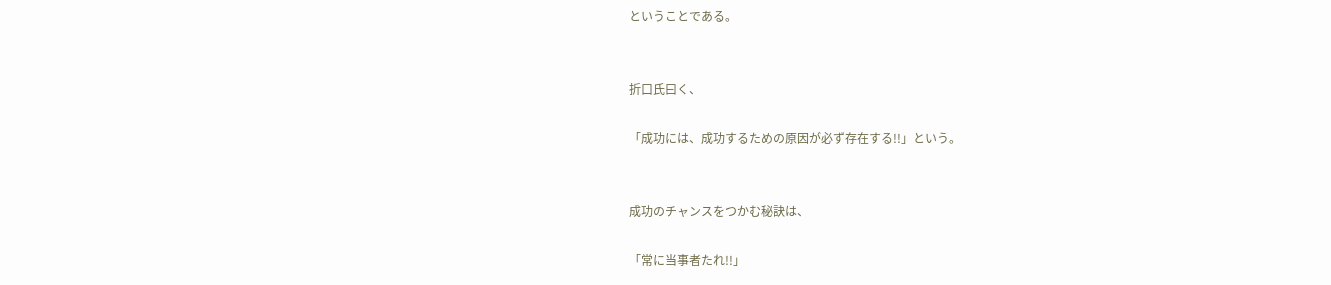ということである。


折口氏曰く、

「成功には、成功するための原因が必ず存在する!!」という。


成功のチャンスをつかむ秘訣は、

「常に当事者たれ!!」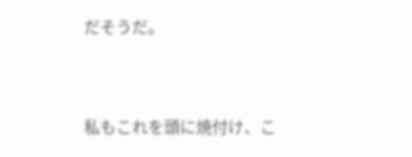だそうだ。


私もこれを頭に焼付け、こ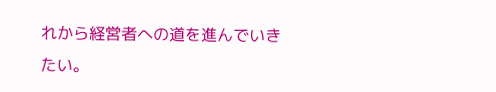れから経営者への道を進んでいきたい。